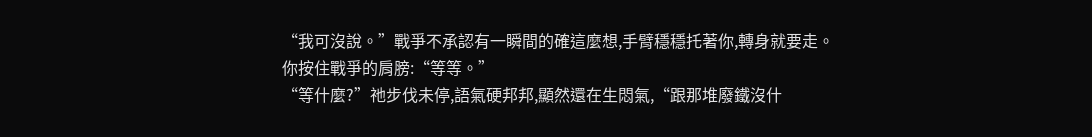“我可沒說。”戰爭不承認有一瞬間的確這麼想,手臂穩穩托著你,轉身就要走。
你按住戰爭的肩膀:“等等。”
“等什麼?”祂步伐未停,語氣硬邦邦,顯然還在生悶氣,“跟那堆廢鐵沒什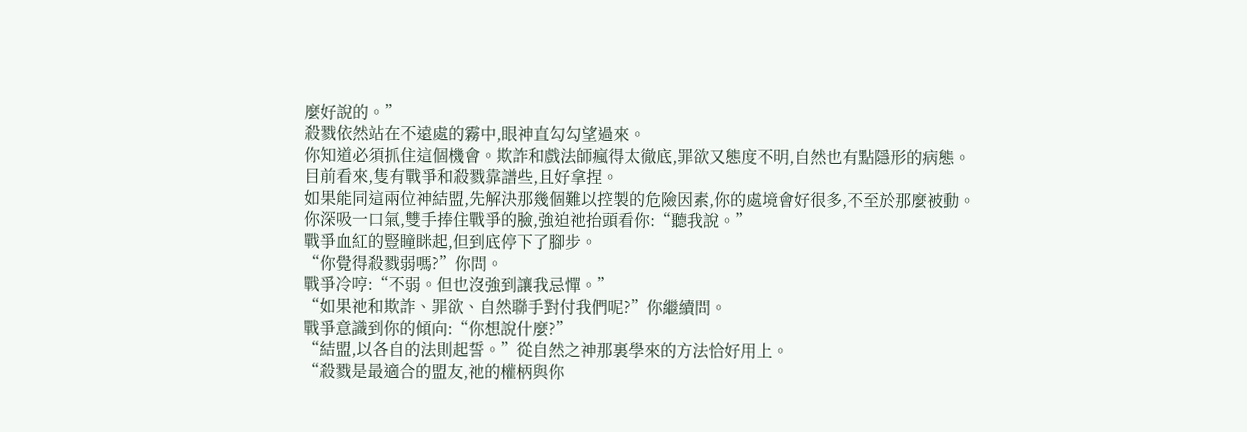麼好說的。”
殺戮依然站在不遠處的霧中,眼神直勾勾望過來。
你知道必須抓住這個機會。欺詐和戲法師瘋得太徹底,罪欲又態度不明,自然也有點隱形的病態。
目前看來,隻有戰爭和殺戮靠譜些,且好拿捏。
如果能同這兩位神結盟,先解決那幾個難以控製的危險因素,你的處境會好很多,不至於那麼被動。
你深吸一口氣,雙手捧住戰爭的臉,強迫祂抬頭看你:“聽我說。”
戰爭血紅的豎瞳眯起,但到底停下了腳步。
“你覺得殺戮弱嗎?”你問。
戰爭冷哼:“不弱。但也沒強到讓我忌憚。”
“如果祂和欺詐、罪欲、自然聯手對付我們呢?”你繼續問。
戰爭意識到你的傾向:“你想說什麼?”
“結盟,以各自的法則起誓。”從自然之神那裏學來的方法恰好用上。
“殺戮是最適合的盟友,祂的權柄與你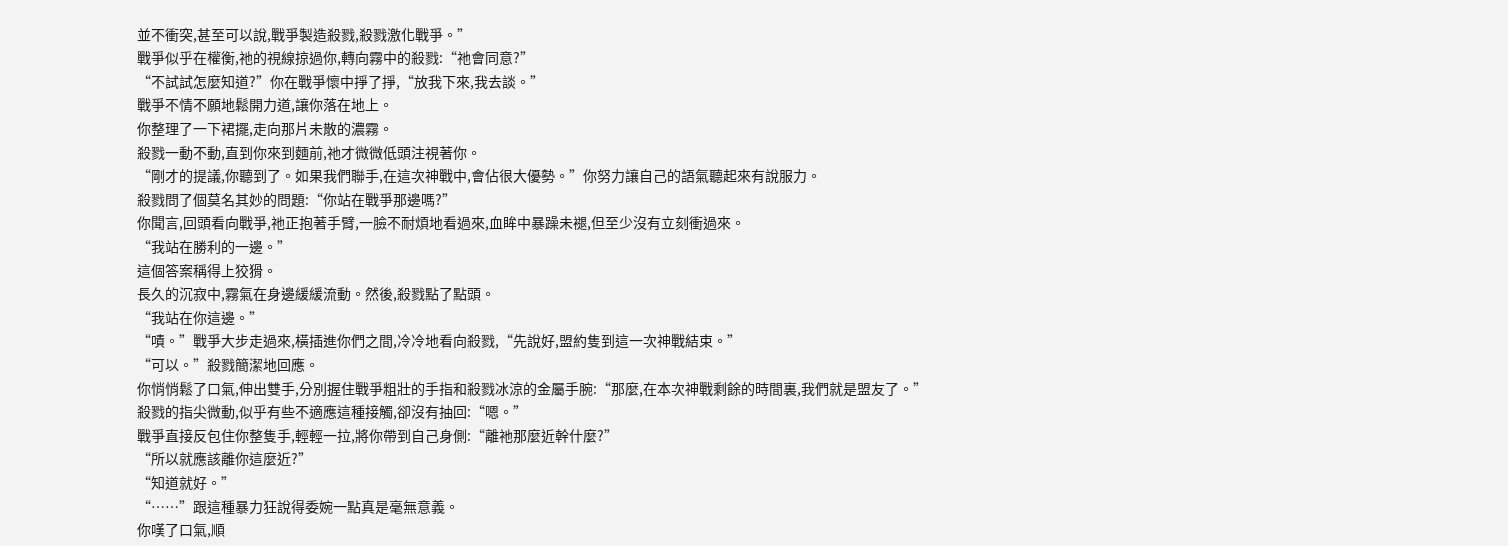並不衝突,甚至可以說,戰爭製造殺戮,殺戮激化戰爭。”
戰爭似乎在權衡,祂的視線掠過你,轉向霧中的殺戮:“祂會同意?”
“不試試怎麼知道?”你在戰爭懷中掙了掙,“放我下來,我去談。”
戰爭不情不願地鬆開力道,讓你落在地上。
你整理了一下裙擺,走向那片未散的濃霧。
殺戮一動不動,直到你來到麵前,祂才微微低頭注視著你。
“剛才的提議,你聽到了。如果我們聯手,在這次神戰中,會佔很大優勢。”你努力讓自己的語氣聽起來有說服力。
殺戮問了個莫名其妙的問題:“你站在戰爭那邊嗎?”
你聞言,回頭看向戰爭,祂正抱著手臂,一臉不耐煩地看過來,血眸中暴躁未褪,但至少沒有立刻衝過來。
“我站在勝利的一邊。”
這個答案稱得上狡猾。
長久的沉寂中,霧氣在身邊緩緩流動。然後,殺戮點了點頭。
“我站在你這邊。”
“嘖。”戰爭大步走過來,橫插進你們之間,冷冷地看向殺戮,“先說好,盟約隻到這一次神戰結束。”
“可以。”殺戮簡潔地回應。
你悄悄鬆了口氣,伸出雙手,分別握住戰爭粗壯的手指和殺戮冰涼的金屬手腕:“那麼,在本次神戰剩餘的時間裏,我們就是盟友了。”
殺戮的指尖微動,似乎有些不適應這種接觸,卻沒有抽回:“嗯。”
戰爭直接反包住你整隻手,輕輕一拉,將你帶到自己身側:“離祂那麼近幹什麼?”
“所以就應該離你這麼近?”
“知道就好。”
“……”跟這種暴力狂說得委婉一點真是毫無意義。
你嘆了口氣,順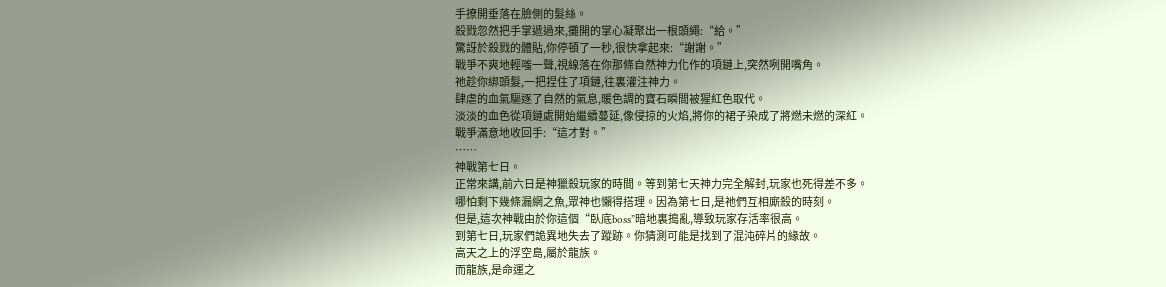手撩開垂落在臉側的髮絲。
殺戮忽然把手掌遞過來,攤開的掌心凝聚出一根頭繩:“給。”
驚訝於殺戮的體貼,你停頓了一秒,很快拿起來:“謝謝。”
戰爭不爽地輕嗤一聲,視線落在你那條自然神力化作的項鏈上,突然咧開嘴角。
祂趁你綁頭髮,一把捏住了項鏈,往裏灌注神力。
肆虐的血氣驅逐了自然的氣息,暖色調的寶石瞬間被猩紅色取代。
淡淡的血色從項鏈處開始繼續蔓延,像侵掠的火焰,將你的裙子染成了將燃未燃的深紅。
戰爭滿意地收回手:“這才對。”
……
神戰第七日。
正常來講,前六日是神獵殺玩家的時間。等到第七天神力完全解封,玩家也死得差不多。
哪怕剩下幾條漏網之魚,眾神也懶得搭理。因為第七日,是祂們互相廝殺的時刻。
但是,這次神戰由於你這個“臥底boss”暗地裏搗亂,導致玩家存活率很高。
到第七日,玩家們詭異地失去了蹤跡。你猜測可能是找到了混沌碎片的緣故。
高天之上的浮空島,屬於龍族。
而龍族,是命運之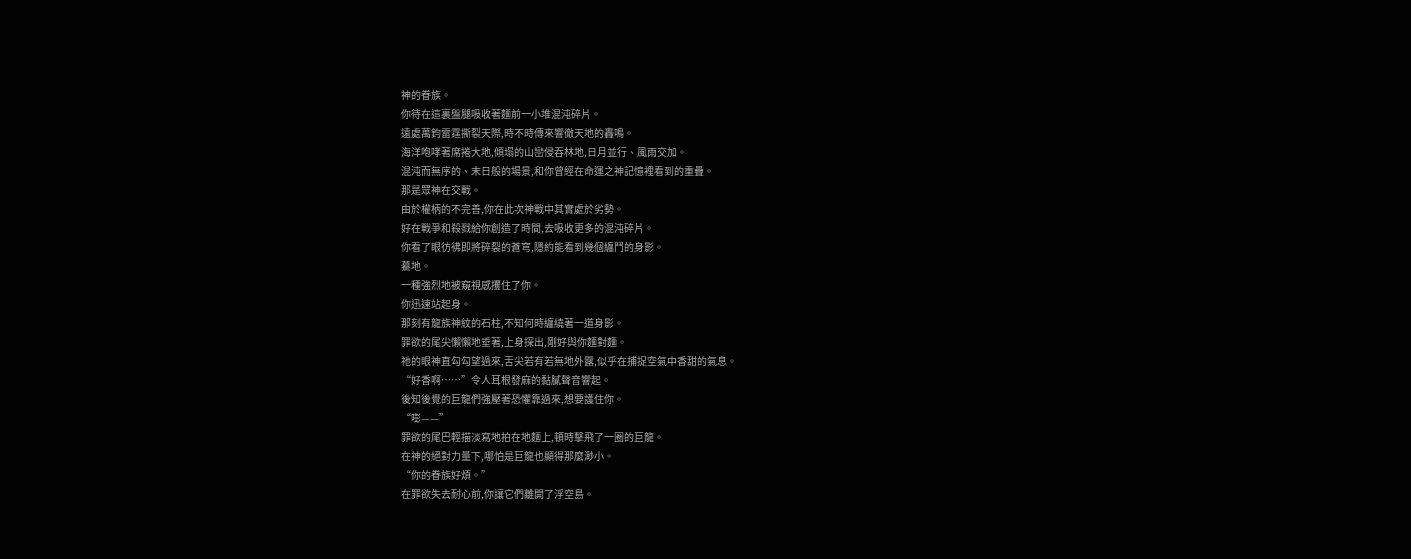神的眷族。
你待在這裏盤腿吸收著麵前一小堆混沌碎片。
遠處萬鈞雷霆撕裂天際,時不時傳來響徹天地的轟鳴。
海洋咆哮著席捲大地,傾塌的山巒侵吞林地,日月並行、風雨交加。
混沌而無序的、末日般的場景,和你曾經在命運之神記憶裡看到的重疊。
那是眾神在交戰。
由於權柄的不完善,你在此次神戰中其實處於劣勢。
好在戰爭和殺戮給你創造了時間,去吸收更多的混沌碎片。
你看了眼彷彿即將碎裂的蒼穹,隱約能看到幾個纏鬥的身影。
驀地。
一種強烈地被窺視感攫住了你。
你迅速站起身。
那刻有龍族神紋的石柱,不知何時纏繞著一道身影。
罪欲的尾尖懶懶地垂著,上身探出,剛好與你麵對麵。
祂的眼神直勾勾望過來,舌尖若有若無地外露,似乎在捕捉空氣中香甜的氣息。
“好香啊……”令人耳根發麻的黏膩聲音響起。
後知後覺的巨龍們強壓著恐懼靠過來,想要護住你。
“嘭——”
罪欲的尾巴輕描淡寫地拍在地麵上,頓時擊飛了一圈的巨龍。
在神的絕對力量下,哪怕是巨龍也顯得那麼渺小。
“你的眷族好煩。”
在罪欲失去耐心前,你讓它們離開了浮空島。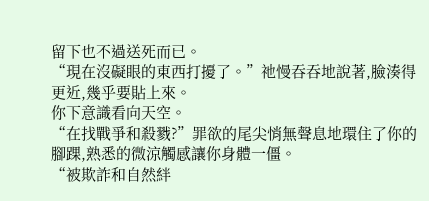留下也不過送死而已。
“現在沒礙眼的東西打擾了。”祂慢吞吞地說著,臉湊得更近,幾乎要貼上來。
你下意識看向天空。
“在找戰爭和殺戮?”罪欲的尾尖悄無聲息地環住了你的腳踝,熟悉的微涼觸感讓你身體一僵。
“被欺詐和自然絆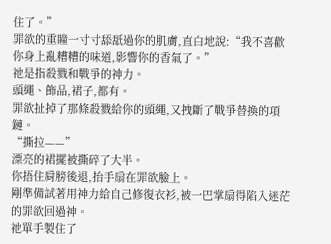住了。”
罪欲的重瞳一寸寸舔舐過你的肌膚,直白地說:“我不喜歡你身上亂糟糟的味道,影響你的香氣了。”
祂是指殺戮和戰爭的神力。
頭繩、飾品,裙子,都有。
罪欲扯掉了那條殺戮給你的頭繩,又拽斷了戰爭替換的項鏈。
“撕拉——”
漂亮的裙擺被撕碎了大半。
你捂住肩膀後退,抬手扇在罪欲臉上。
剛準備試著用神力給自己修復衣衫,被一巴掌扇得陷入迷茫的罪欲回過神。
祂單手製住了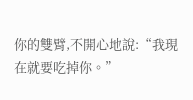你的雙臂,不開心地說:“我現在就要吃掉你。”